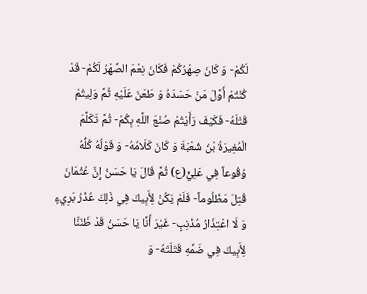لَكُمْ- وَ كَانَ صِهْرُكُمْ فَكَانَ نِعْمَ الصِّهْرُ لَكُمْ- قَدْ كُنْتُمْ أَوَّلَ مَنْ حَسَدَهُ وَ طَعَنَ عَلَيْهِ ثُمَّ وَلِيتُمْ قَتْلَهُ- فَكَيْفَ رَأَيْتُمْ صُنْعَ اللَّهِ بِكُمْ- ثُمَّ تَكَلَّمَ الْمُغِيرَةُ بْنُ شُعْبَةَ وَ كَانَ كَلَامُهُ- وَ قَوْلُهُ كُلُّهُ وُقُوعاً فِي عَلِيٍّ(ع) ثُمَّ قَالَ يَا حَسَنُ إِنَّ عُثْمَانَ قُتِلَ مَظْلُوماً- فَلَمْ يَكُنْ لِأَبِيكَ فِي ذَلِكَ عُذْرُ بَرِيءٍ وَ لَا اعْتِذَارُ مُذْنِبٍ- غَيْرَ أَنَّا يَا حَسَنُ قَدْ ظَنَنَّا لِأَبِيكَ فِي ضَمِّهِ قَتَلَتَهُ- وَ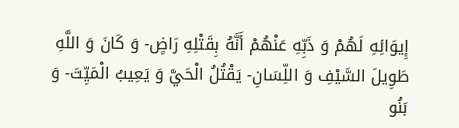إِيوَائِهِ لَهُمْ وَ ذَبِّهِ عَنْهُمْ أَنَّهُ بِقَتْلِهِ رَاضٍ- وَ كَانَ وَ اللَّهِ طَوِيلَ السَّيْفِ وَ اللِّسَانِ- يَقْتُلُ الْحَيَّ وَ يَعِيبُ الْمَيِّتَ- وَ بَنُو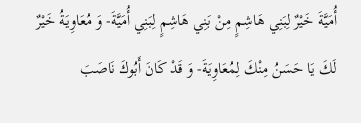أُمَيَّةَ خَيْرٌ لِبَنِي هَاشِمٍ مِنْ بَنِي هَاشِمٍ لِبَنِي أُمَيَّةَ- وَ مُعَاوِيَةُ خَيْرٌ لَكَ يَا حَسَنُ مِنْكَ لِمُعَاوِيَةَ- وَ قَدْ كَانَ أَبُوكَ نَاصَبَ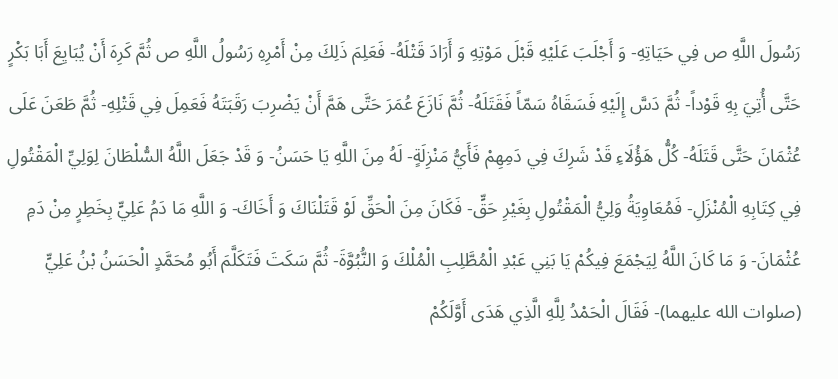رَسُولَ اللَّهِ ص فِي حَيَاتِهِ- وَ أَجْلَبَ عَلَيْهِ قَبْلَ مَوْتِهِ وَ أَرَادَ قَتْلَهُ- فَعَلِمَ ذَلِكَ مِنْ أَمْرِهِ رَسُولُ اللَّهِ ص ثُمَّ كَرِهَ أَنْ يُبَايِعَ أَبَا بَكْرٍ حَتَّى أُتِيَ بِهِ قَوْداً- ثُمَّ دَسَّ إِلَيْهِ فَسَقَاهُ سَمّاً فَقَتَلَهُ- ثُمَّ نَازَعَ عُمَرَ حَتَّى هَمَّ أَنْ يَضْرِبَ رَقَبَتَهُ فَعَمِلَ فِي قَتْلِهِ- ثُمَّ طَعَنَ عَلَى عُثْمَانَ حَتَّى قَتَلَهُ- كُلُّ هَؤُلَاءِ قَدْ شَرِكَ فِي دَمِهِمْ فَأَيُّ مَنْزِلَةٍ- لَهُ مِنَ اللَّهِ يَا حَسَنُ- وَ قَدْ جَعَلَ اللَّهُ السُّلْطَانَ لِوَلِيِّ الْمَقْتُولِ فِي كِتَابِهِ الْمُنْزَلِ- فَمُعَاوِيَةُ وَلِيُّ الْمَقْتُولِ بِغَيْرِ حَقٍّ- فَكَانَ مِنَ الْحَقِّ لَوْ قَتَلْنَاكَ وَ أَخَاكَ- وَ اللَّهِ مَا دَمُ عَلِيٍّ بِخَطِرٍ مِنْ دَمِ عُثْمَانَ- وَ مَا كَانَ اللَّهُ لِيَجْمَعَ فِيكُمْ يَا بَنِي عَبْدِ الْمُطَّلِبِ الْمُلْكَ وَ النُّبُوَّةَ- ثُمَّ سَكَتَ فَتَكَلَّمَ أَبُو مُحَمَّدٍ الْحَسَنُ بْنُ عَلِيٍّ (صلوات الله عليهما)- فَقَالَ الْحَمْدُ لِلَّهِ الَّذِي هَدَى أَوَّلَكُمْ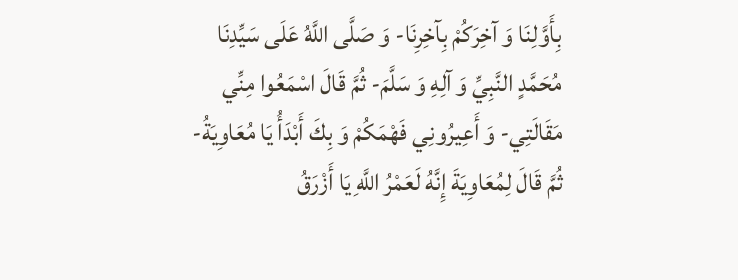بِأَوَّلِنَا وَ آخِرَكُمْ بِآخِرِنَا- وَ صَلَّى اللَّهُ عَلَى سَيِّدِنَا مُحَمَّدٍ النَّبِيِّ وَ آلِهِ وَ سَلَّمَ- ثُمَّ قَالَ اسْمَعُوا مِنِّي مَقَالَتِي- وَ أَعِيرُونِي فَهْمَكُمْ وَ بِكَ أَبْدَأُ يَا مُعَاوِيَةُ- ثُمَّ قَالَ لِمُعَاوِيَةَ إِنَّهُ لَعَمْرُ اللَّهِ يَا أَزْرَقُ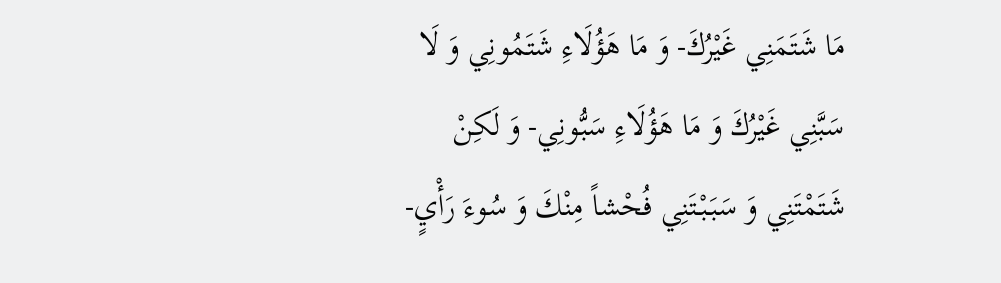مَا شَتَمَنِي غَيْرُكَ- وَ مَا هَؤُلَاءِ شَتَمُونِي وَ لَا سَبَّنِي غَيْرُكَ وَ مَا هَؤُلَاءِ سَبُّونِي- وَ لَكِنْ شَتَمْتَنِي وَ سَبَبْتَنِي فُحْشاً مِنْكَ وَ سُوءَ رَأْيٍ-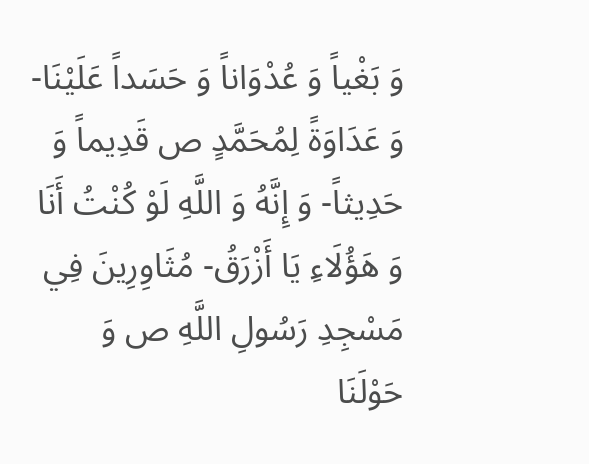وَ بَغْياً وَ عُدْوَاناً وَ حَسَداً عَلَيْنَا- وَ عَدَاوَةً لِمُحَمَّدٍ ص قَدِيماً وَ حَدِيثاً- وَ إِنَّهُ وَ اللَّهِ لَوْ كُنْتُ أَنَا وَ هَؤُلَاءِ يَا أَزْرَقُ- مُثَاوِرِينَ فِي مَسْجِدِ رَسُولِ اللَّهِ ص وَ حَوْلَنَا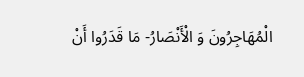الْمُهَاجِرُونَ وَ الْأَنْصَارُ- مَا قَدَرُوا أَنْ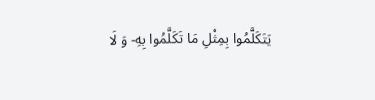يَتَكَلَّمُوا بِمِثْلِ مَا تَكَلَّمُوا بِهِ- وَ لَا